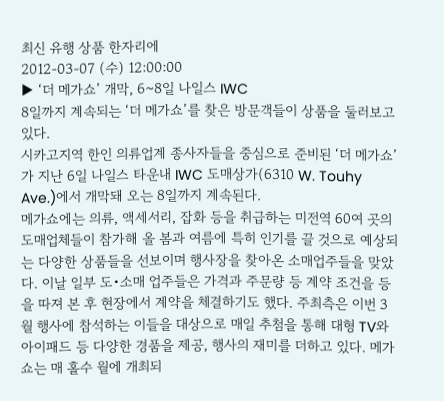최신 유행 상품 한자리에
2012-03-07 (수) 12:00:00
▶ ‘더 메가쇼’ 개막, 6~8일 나일스 IWC
8일까지 계속되는 ‘더 메가쇼’를 찾은 방문객들이 상품을 둘러보고 있다.
시카고지역 한인 의류업계 종사자들을 중심으로 준비된 ‘더 메가쇼’가 지난 6일 나일스 타운내 IWC 도매상가(6310 W. Touhy Ave.)에서 개막돼 오는 8일까지 계속된다.
메가쇼에는 의류, 액세서리, 잡화 등을 취급하는 미전역 60여 곳의 도매업체들이 참가해 올 봄과 여름에 특히 인기를 끌 것으로 예상되는 다양한 상품들을 선보이며 행사장을 찾아온 소매업주들을 맞았다. 이날 일부 도•소매 업주들은 가격과 주문량 등 계약 조건을 등을 따져 본 후 현장에서 계약을 체결하기도 했다. 주최측은 이번 3월 행사에 참석하는 이들을 대상으로 매일 추첨을 통해 대형 TV와 아이패드 등 다양한 경품을 제공, 행사의 재미를 더하고 있다. 메가쇼는 매 홀수 월에 개최되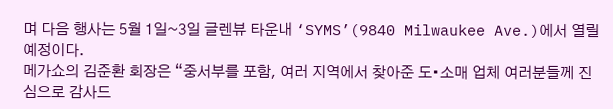며 다음 행사는 5월 1일~3일 글렌뷰 타운내 ‘SYMS’(9840 Milwaukee Ave.)에서 열릴 예정이다.
메가쇼의 김준환 회장은 “중서부를 포함, 여러 지역에서 찾아준 도•소매 업체 여러분들께 진심으로 감사드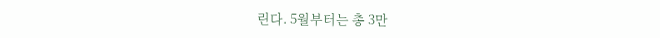린다. 5월부터는 총 3만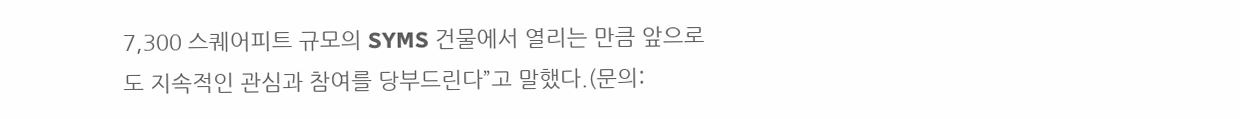7,300 스퀘어피트 규모의 SYMS 건물에서 열리는 만큼 앞으로도 지속적인 관심과 참여를 당부드린다”고 말했다.(문의: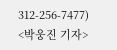312-256-7477) <박웅진 기자>